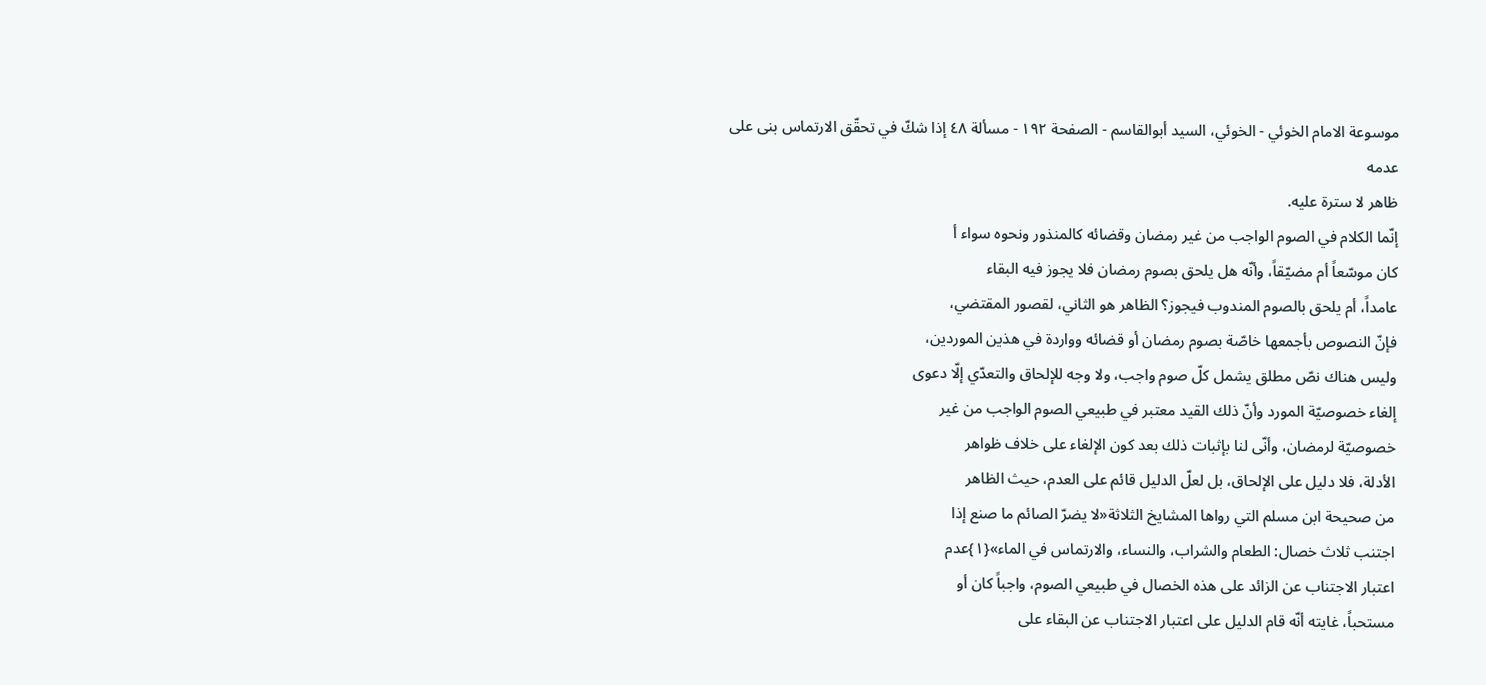موسوعة الامام الخوئي - الخوئي، السيد أبوالقاسم - الصفحة ١٩٢ - مسألة ٤٨ إذا شكّ في تحقّق الارتماس بنى على عدمه
ظاهر لا سترة عليه.
إنّما الكلام في الصوم الواجب من غير رمضان وقضائه كالمنذور ونحوه سواء أ
كان موسّعاً أم مضيّقاً، وأنّه هل يلحق بصوم رمضان فلا يجوز فيه البقاء
عامداً، أم يلحق بالصوم المندوب فيجوز؟ الظاهر هو الثاني، لقصور المقتضي،
فإنّ النصوص بأجمعها خاصّة بصوم رمضان أو قضائه وواردة في هذين الموردين،
وليس هناك نصّ مطلق يشمل كلّ صوم واجب، ولا وجه للإلحاق والتعدّي إلّا دعوى
إلغاء خصوصيّة المورد وأنّ ذلك القيد معتبر في طبيعي الصوم الواجب من غير
خصوصيّة لرمضان، وأنّى لنا بإثبات ذلك بعد كون الإلغاء على خلاف ظواهر
الأدلة، فلا دليل على الإلحاق، بل لعلّ الدليل قائم على العدم، حيث الظاهر
من صحيحة ابن مسلم التي رواها المشايخ الثلاثة«لا يضرّ الصائم ما صنع إذا
اجتنب ثلاث خصال: الطعام والشراب، والنساء، والارتماس في الماء»{١}عدم
اعتبار الاجتناب عن الزائد على هذه الخصال في طبيعي الصوم، واجباً كان أو
مستحباً، غايته أنّه قام الدليل على اعتبار الاجتناب عن البقاء على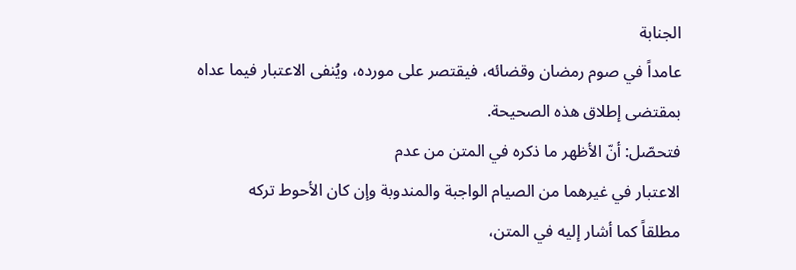الجنابة
عامداً في صوم رمضان وقضائه، فيقتصر على مورده، ويُنفى الاعتبار فيما عداه
بمقتضى إطلاق هذه الصحيحة.
فتحصّل: أنّ الأظهر ما ذكره في المتن من عدم
الاعتبار في غيرهما من الصيام الواجبة والمندوبة وإن كان الأحوط تركه
مطلقاً كما أشار إليه في المتن،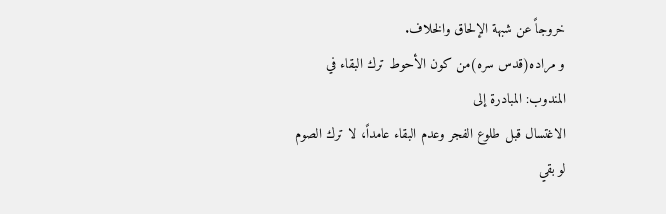خروجاً عن شبهة الإلحاق والخلاف.
و مراده(قدس سره)من كون الأحوط ترك البقاء في المندوب: المبادرة إلى
الاغتسال قبل طلوع الفجر وعدم البقاء عامداً، لا ترك الصوم لو بقي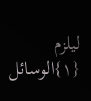ليلزم
{١}الوسائل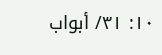١٠: ٣١/ أبواب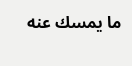ما يمسك عنه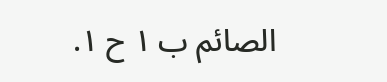الصائم ب ١ ح ١.